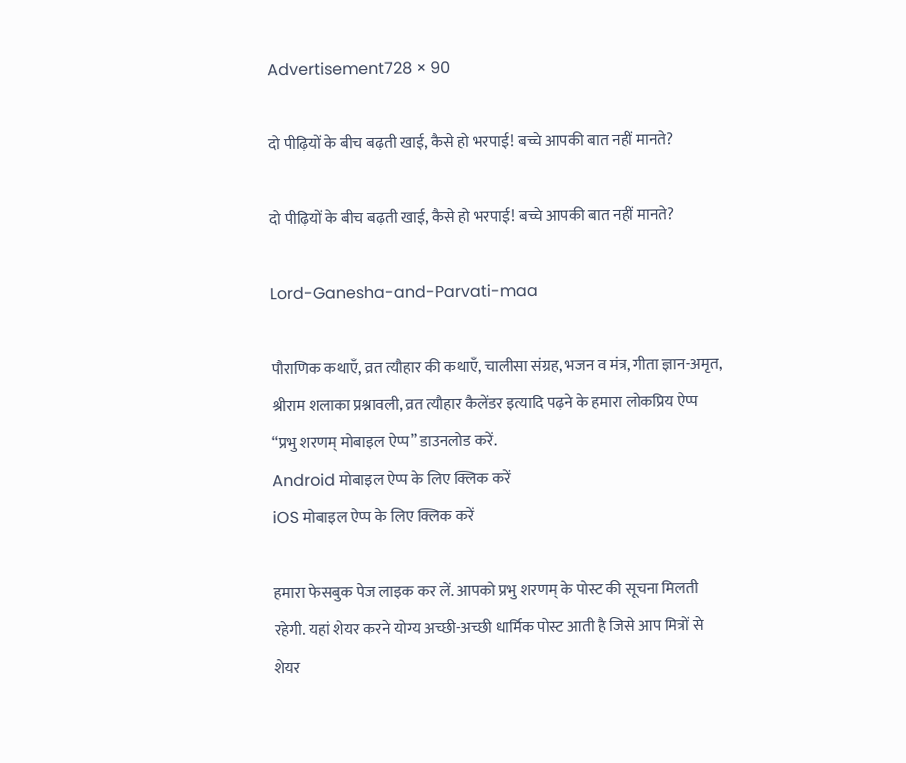Advertisement728 × 90

दो पीढ़ियों के बीच बढ़ती खाई, कैसे हो भरपाई! बच्चे आपकी बात नहीं मानते?

दो पीढ़ियों के बीच बढ़ती खाई, कैसे हो भरपाई! बच्चे आपकी बात नहीं मानते?

Lord-Ganesha-and-Parvati-maa

पौराणिक कथाएँ, व्रत त्यौहार की कथाएँ, चालीसा संग्रह, भजन व मंत्र, गीता ज्ञान-अमृत, श्रीराम शलाका प्रश्नावली, व्रत त्यौहार कैलेंडर इत्यादि पढ़ने के हमारा लोकप्रिय ऐप्प “प्रभु शरणम् मोबाइल ऐप्प” डाउनलोड करें.
Android मोबाइल ऐप्प के लिए क्लिक करें
iOS मोबाइल ऐप्प के लिए क्लिक करें

हमारा फेसबुक पेज लाइक कर लें. आपको प्रभु शरणम् के पोस्ट की सूचना मिलती रहेगी. यहां शेयर करने योग्य अच्छी-अच्छी धार्मिक पोस्ट आती है जिसे आप मित्रों से शेयर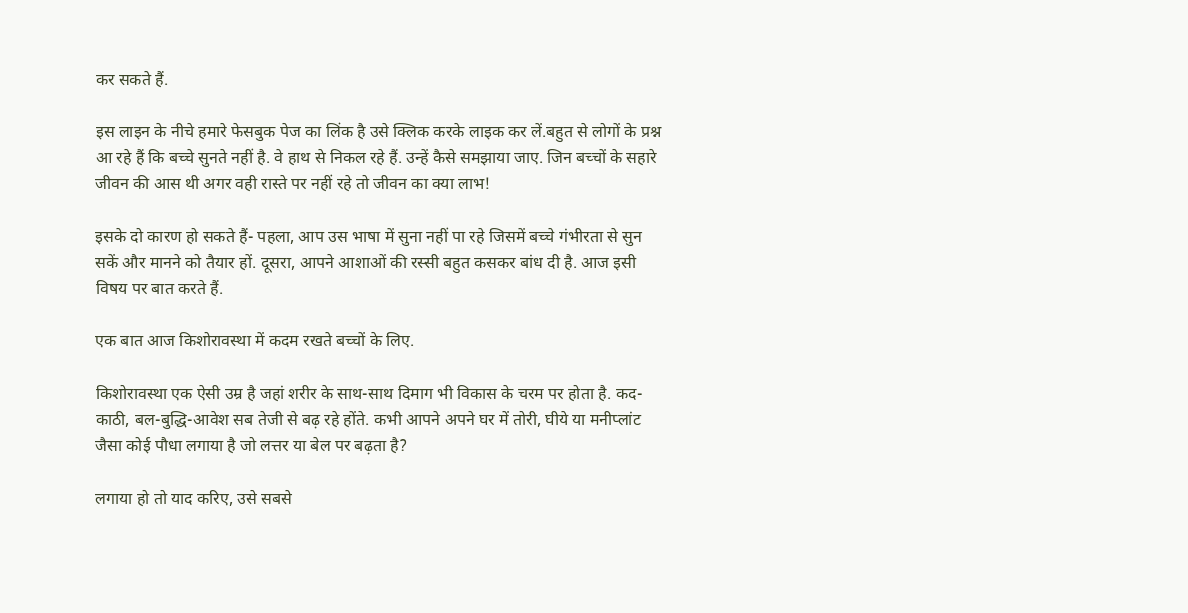कर सकते हैं.

इस लाइन के नीचे हमारे फेसबुक पेज का लिंक है उसे क्लिक करके लाइक कर लें.बहुत से लोगों के प्रश्न आ रहे हैं कि बच्चे सुनते नहीं है. वे हाथ से निकल रहे हैं. उन्हें कैसे समझाया जाए. जिन बच्चों के सहारे जीवन की आस थी अगर वही रास्ते पर नहीं रहे तो जीवन का क्या लाभ!

इसके दो कारण हो सकते हैं- पहला, आप उस भाषा में सुना नहीं पा रहे जिसमें बच्चे गंभीरता से सुन सकें और मानने को तैयार हों. दूसरा, आपने आशाओं की रस्सी बहुत कसकर बांध दी है. आज इसी विषय पर बात करते हैं.

एक बात आज किशोरावस्था में कदम रखते बच्चों के लिए.

किशोरावस्था एक ऐसी उम्र है जहां शरीर के साथ-साथ दिमाग भी विकास के चरम पर होता है. कद-काठी, बल-बुद्धि-आवेश सब तेजी से बढ़ रहे होंते. कभी आपने अपने घर में तोरी, घीये या मनीप्लांट जैसा कोई पौधा लगाया है जो लत्तर या बेल पर बढ़ता है?

लगाया हो तो याद करिए, उसे सबसे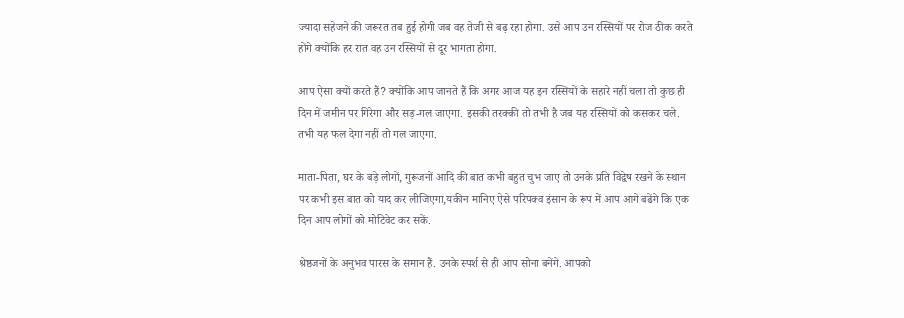ज्यादा सहेजने की जरूरत तब हुई होगी जब वह तेजी से बढ़ रहा होगा. उसे आप उन रस्सियों पर रोज ठीक करते होंगे क्योंकि हर रात वह उन रस्सियों से दूर भागता होगा.

आप ऐसा क्यों करते हैं? क्योंकि आप जानते हैं कि अगर आज यह इन रस्सियों के सहारे नहीं चला तो कुछ ही दिन में जमीन पर गिरेगा और सड़-गल जाएगा. इसकी तरक्की तो तभी है जब यह रस्सियों को कसकर चले. तभी यह फल देगा नहीं तो गल जाएगा.

माता-पिता, घर के बड़े लोगों, गुरूजनों आदि की बात कभी बहुत चुभ जाए तो उनके प्रति विद्वेष रखने के स्थान पर कभी इस बात को याद कर लीजिएगा,यकीन मानिए ऐसे परिपक्व इंसान के रूप में आप आगे बढेंगे कि एक दिन आप लोगों को मोटिवेट कर सकें.

श्रेष्ठजनों के अनुभव पारस के समान हैं. उनके स्पर्श से ही आप सोना बनेंगे. आपको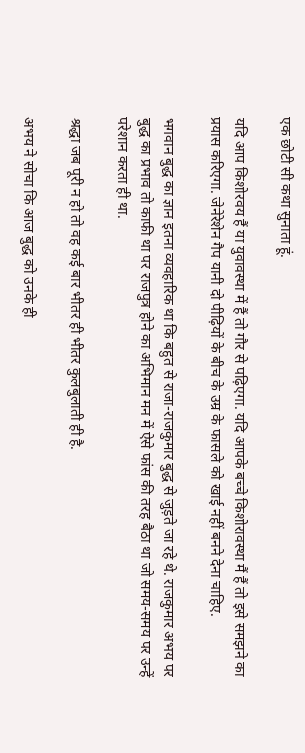एक छोटी सी कथा सुनाता हूं.

यदि आप किशोरवय हैं या युवावस्था में हैं तो गौर से पढ़िएगा. यदि आपके बच्चे किशोरावस्था मैं हैं तो इसे समझने का प्रयास करिएगा. जेनेरेशेन गैप यानी दो पीढ़ियों के बीच के उम्र के फासले को खाई नहीं बनने देना चाहिए.

भगवान बुद्ध का ज्ञान इतना व्यवहारिक था कि बहुत से राजा-राजकुमार बुद्ध से जुड़ते जा रहे थे. राजकुमार अभय पर बुद्ध का प्रभाव तो काफी था पर राजपुत्र होने का अभिमान मन में ऐसे फांस की तरह बैठा था जो समय-समय पर उन्हें परेशान करता ही था.

श्रद्धा जब पूरी न हो तो वह कई बार भीतर ही भीतर कुलबुलाती ही है.

अभय ने सोचा कि आज बुद्ध को उनके ही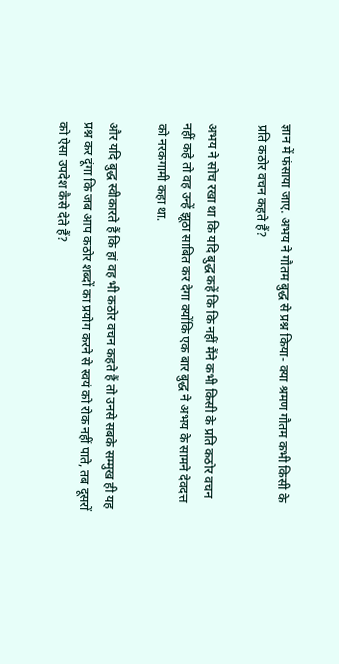ज्ञान में फंसाया जाए. अभय ने गौतम बुद्ध से प्रश्न किया- क्या श्रमण गौतम कभी किसी के प्रति कठोर वचन कहते हैं?

अभय ने सोच रखा था कि यदि बुद्ध कहें कि कि नहीं मैंने कभी किसी के प्रति कठोर वचन नहीं कहे तो वह उन्हें झूठा साबित कर देगा क्योंकि एक बार बुद्ध ने अभय के सामने देवदत्त को नरकगामी कहा था.

और यदि बुद्ध स्वीकारते हैं कि हां वह भी कठोर वचन कहते हैं तो उनसे सबके सम्मुख ही यह प्रश्न कर दूंगा कि जब आप कठोर शब्दों का प्रयोग करने से स्वयं को रोक नहीं पाते, तब दूसरों को ऐसा उपदेश कैसे देते हैं?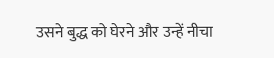उसने बुद्ध को घेरने और उन्हें नीचा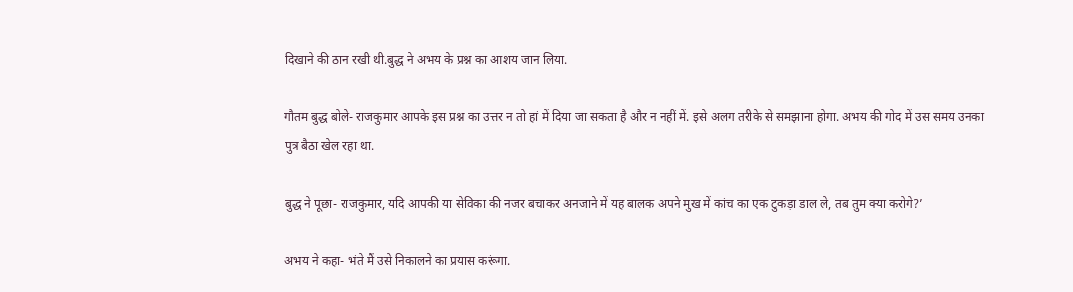दिखाने की ठान रखी थी.बुद्ध ने अभय के प्रश्न का आशय जान लिया.

गौतम बुद्ध बोले- राजकुमार आपके इस प्रश्न का उत्तर न तो हां में दिया जा सकता है और न नहीं में. इसे अलग तरीके से समझाना होगा. अभय की गोद में उस समय उनका पुत्र बैठा खेल रहा था.

बुद्ध ने पूछा- राजकुमार, यदि आपकी या सेविका की नजर बचाकर अनजाने में यह बालक अपने मुख में कांच का एक टुकड़ा डाल ले, तब तुम क्या करोगे?’

अभय ने कहा- भंते मैं उसे निकालने का प्रयास करूंगा.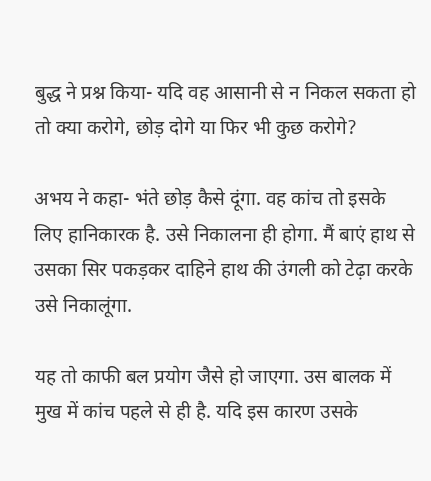बुद्ध ने प्रश्न किया- यदि वह आसानी से न निकल सकता हो तो क्या करोगे, छोड़ दोगे या फिर भी कुछ करोगे?

अभय ने कहा- भंते छोड़ कैसे दूंगा. वह कांच तो इसके लिए हानिकारक है. उसे निकालना ही होगा. मैं बाएं हाथ से उसका सिर पकड़कर दाहिने हाथ की उंगली को टेढ़ा करके उसे निकालूंगा.

यह तो काफी बल प्रयोग जैसे हो जाएगा. उस बालक में मुख में कांच पहले से ही है. यदि इस कारण उसके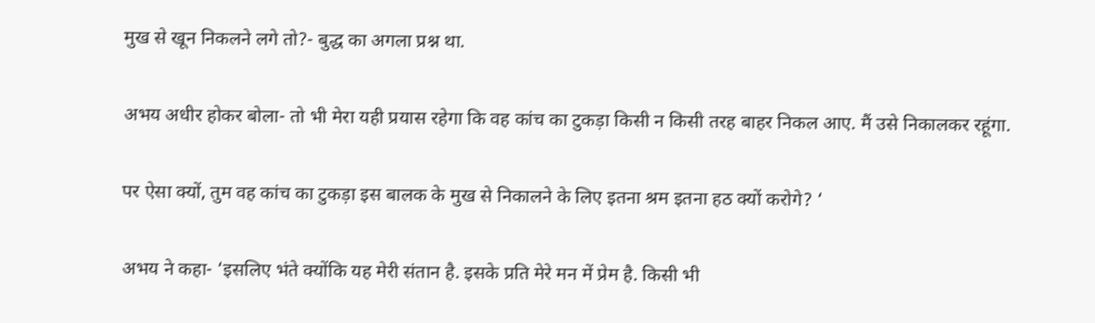मुख से खून निकलने लगे तो?- बुद्ध का अगला प्रश्न था.

अभय अधीर होकर बोला- तो भी मेरा यही प्रयास रहेगा कि वह कांच का टुकड़ा किसी न किसी तरह बाहर निकल आए. मैं उसे निकालकर रहूंगा.

पर ऐसा क्यों, तुम वह कांच का टुकड़ा इस बालक के मुख से निकालने के लिए इतना श्रम इतना हठ क्यों करोगे? ‘

अभय ने कहा- ‘इसलिए भंते क्योंकि यह मेरी संतान है. इसके प्रति मेरे मन में प्रेम है. किसी भी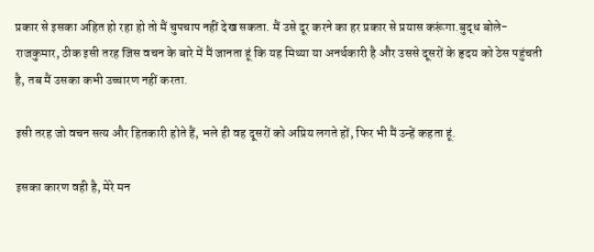प्रकार से इसका अहित हो रहा हो तो मैं चुपचाप नहीं देख सकता. मैं उसे दूर करने का हर प्रकार से प्रयास करूंगा.बुद्ध बोले- राजकुमार, ठीक इसी तरह जिस वचन के बारे में मैं जानता हूं कि यह मिथ्या या अनर्थकारी है और उससे दूसरों के हृदय को ठेस पहुंचती है, तब मैं उसका कभी उच्चारण नहीं करता.

इसी तरह जो वचन सत्य और हितकारी होते हैं, भले ही वह दूसरों को अप्रिय लगते हों, फिर भी मैं उन्हें कहता हूं.

इसका कारण वही है, मेरे मन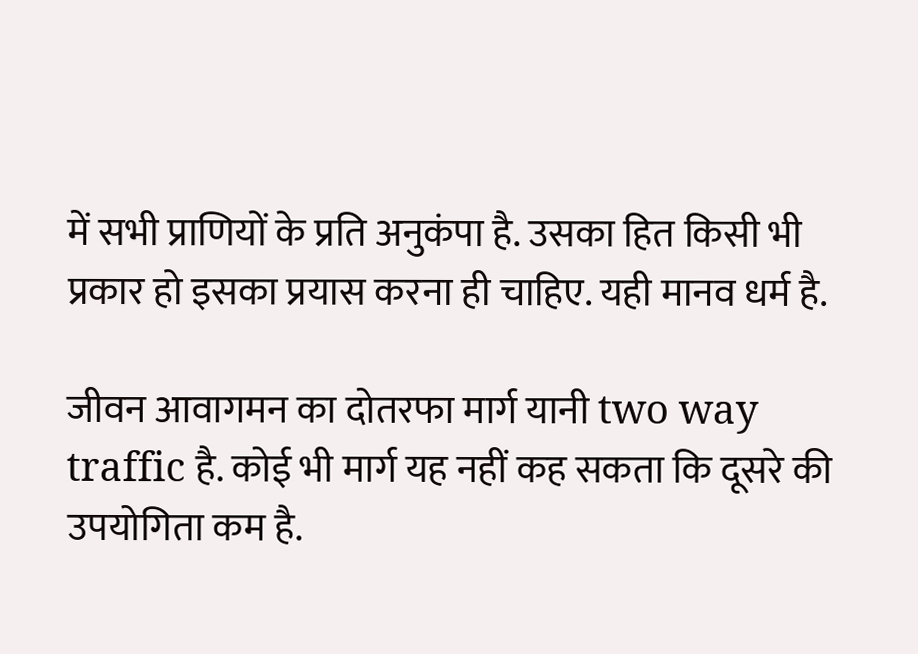में सभी प्राणियों के प्रति अनुकंपा है. उसका हित किसी भी प्रकार हो इसका प्रयास करना ही चाहिए. यही मानव धर्म है.

जीवन आवागमन का दोतरफा मार्ग यानी two way traffic है. कोई भी मार्ग यह नहीं कह सकता कि दूसरे की उपयोगिता कम है.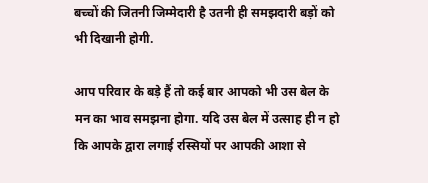बच्चों की जितनी जिम्मेदारी है उतनी ही समझदारी बड़ों को भी दिखानी होगी.

आप परिवार के बड़े हैं तो कई बार आपको भी उस बेल के मन का भाव समझना होगा. यदि उस बेल में उत्साह ही न हो कि आपके द्वारा लगाई रस्सियों पर आपकी आशा से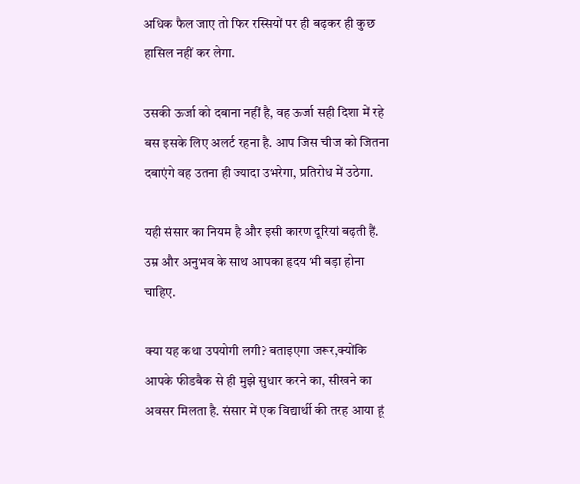अधिक फैल जाए तो फिर रस्सियों पर ही बढ़कर ही कुछ हासिल नहीं कर लेगा.

उसकी ऊर्जा को दबाना नहीं है, वह ऊर्जा सही दिशा में रहे बस इसके लिए अलर्ट रहना है. आप जिस चीज को जितना दबाएंगे वह उतना ही ज्यादा उभरेगा, प्रतिरोध में उठेगा.

यही संसार का नियम है और इसी कारण दूरियां बढ़ती हैं. उम्र और अनुभव के साथ आपका हृदय भी बड़ा होना चाहिए.

क्या यह कथा उपयोगी लगी? बताइएगा जरूर,क्योंकि आपके फीडबैक से ही मुझे सुधार करने का, सीखने का अवसर मिलता है. संसार में एक विद्यार्थी की तरह आया हूं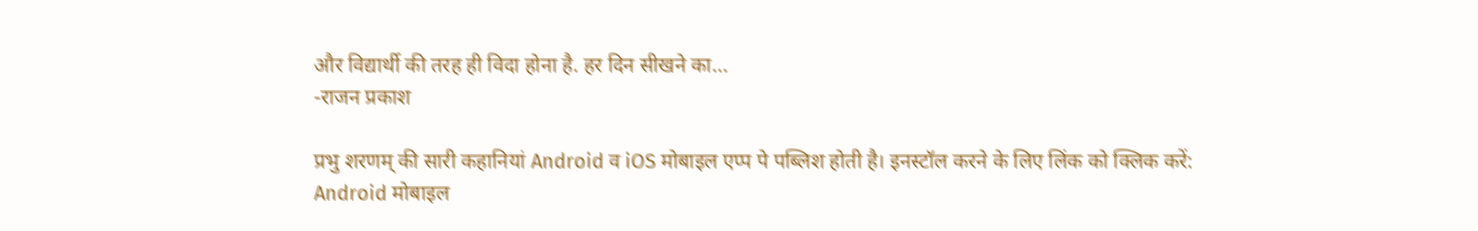और विद्यार्थी की तरह ही विदा होना है. हर दिन सीखने का…
-राजन प्रकाश

प्रभु शरणम् की सारी कहानियां Android व iOS मोबाइल एप्प पे पब्लिश होती है। इनस्टॉल करने के लिए लिंक को क्लिक करें:
Android मोबाइल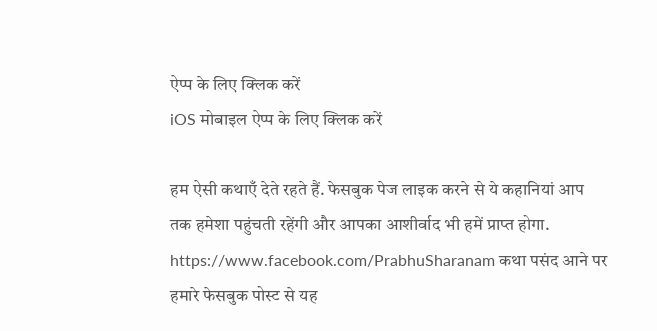ऐप्प के लिए क्लिक करें
iOS मोबाइल ऐप्प के लिए क्लिक करें

हम ऐसी कथाएँ देते रहते हैं. फेसबुक पेज लाइक करने से ये कहानियां आप तक हमेशा पहुंचती रहेंगी और आपका आशीर्वाद भी हमें प्राप्त होगा. https://www.facebook.com/PrabhuSharanam कथा पसंद आने पर हमारे फेसबुक पोस्ट से यह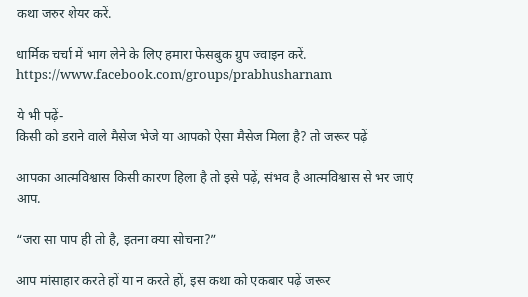कथा जरुर शेयर करें.

धार्मिक चर्चा में भाग लेने के लिए हमारा फेसबुक ग्रुप ज्वाइन करें. https://www.facebook.com/groups/prabhusharnam

ये भी पढ़ें-
किसी को डराने वाले मैसेज भेजे या आपको ऐसा मैसेज मिला है? तो जरूर पढ़ें

आपका आत्मविश्वास किसी कारण हिला है तो इसे पढ़ें, संभव है आत्मविश्वास से भर जाएं आप.

“जरा सा पाप ही तो है, इतना क्या सोचना?”

आप मांसाहार करते हों या न करते हों, इस कथा को एकबार पढ़ें जरूर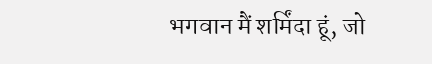भगवान मैं शर्मिंदा हूं, जो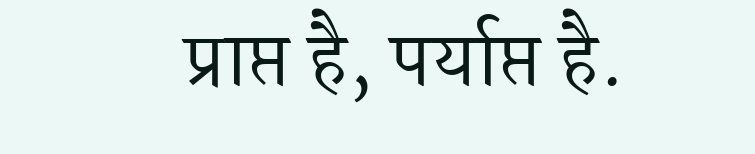प्राप्त है, पर्याप्त है.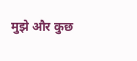मुझे और कुछ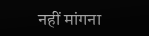नहीं मांगना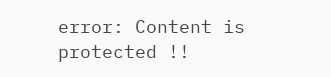error: Content is protected !!